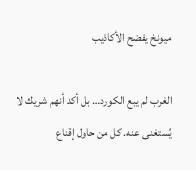ميونخ يفضح الأكاذيب

الغرب لم يبع الكورد… بل أكد أنهم شريك لا يُستغنى عنه. كل من حاول إقناع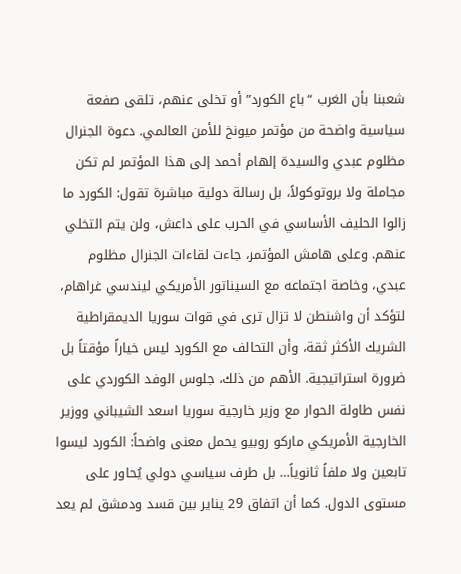شعبنا بأن الغرب “باع الكورد” أو تخلى عنهم، تلقى صفعة سياسية واضحة من مؤتمر ميونخ للأمن العالمي. دعوة الجنرال مظلوم عبدي والسيدة إلهام أحمد إلى هذا المؤتمر لم تكن مجاملة ولا بروتوكولاً، بل رسالة دولية مباشرة تقول: الكورد ما زالوا الحليف الأساسي في الحرب على داعش، ولن يتم التخلي عنهم. وعلى هامش المؤتمر، جاءت لقاءات الجنرال مظلوم عبدي، وخاصة اجتماعه مع السيناتور الأمريكي ليندسي غراهام، لتؤكد أن واشنطن لا تزال ترى في قوات سوريا الديمقراطية الشريك الأكثر ثقة، وأن التحالف مع الكورد ليس خياراً مؤقتاً بل ضرورة استراتيجية. الأهم من ذلك، جلوس الوفد الكوردي على نفس طاولة الحوار مع وزير خارجية سوريا اسعد الشيباني ووزير الخارجية الأمريكي ماركو روبيو يحمل معنى واضحاً: الكورد ليسوا تابعين ولا ملفاً ثانوياً… بل طرف سياسي دولي يُحاور على مستوى الدول. كما أن اتفاق 29 يناير بين قسد ودمشق لم يعد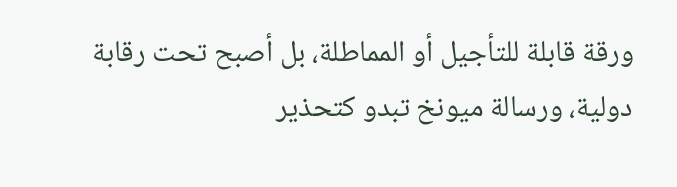ورقة قابلة للتأجيل أو المماطلة، بل أصبح تحت رقابة دولية، ورسالة ميونخ تبدو كتحذير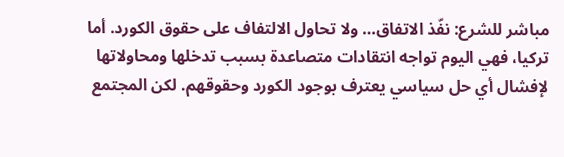مباشر للشرع: نفّذ الاتفاق… ولا تحاول الالتفاف على حقوق الكورد. أما تركيا، فهي اليوم تواجه انتقادات متصاعدة بسبب تدخلها ومحاولاتها لإفشال أي حل سياسي يعترف بوجود الكورد وحقوقهم. لكن المجتمع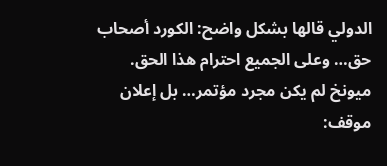الدولي قالها بشكل واضح: الكورد أصحاب حق… وعلى الجميع احترام هذا الحق. ميونخ لم يكن مجرد مؤتمر… بل إعلان موقف: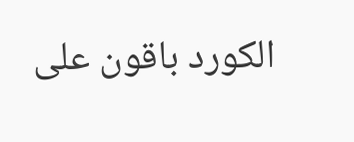الكورد باقون على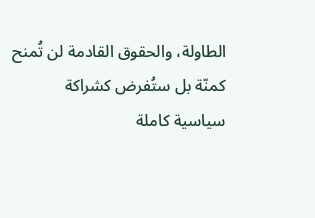الطاولة، والحقوق القادمة لن تُمنح كمنّة بل ستُفرض كشراكة سياسية كاملة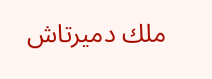ملك دميرتاش